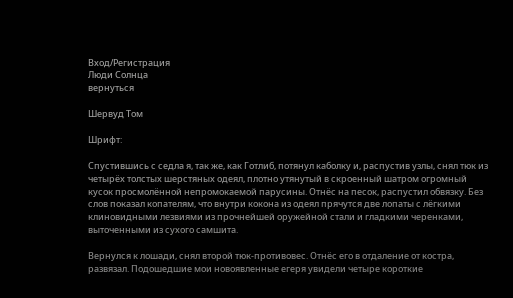Вход/Регистрация
Люди Солнца
вернуться

Шервуд Том

Шрифт:

Спустившись с седла я, так же, как Готлиб, потянул каболку и, распустив узлы, снял тюк из четырёх толстых шерстяных одеял, плотно утянутый в скроенный шатром огромный кусок просмолённой непромокаемой парусины. Отнёс на песок, распустил обвязку. Без слов показал копателям, что внутри кокона из одеял прячутся две лопаты с лёгкими клиновидными лезвиями из прочнейшей оружейной стали и гладкими черенками, выточенными из сухого самшита.

Вернулся к лошади, снял второй тюк-противовес. Отнёс его в отдаление от костра, развязал. Подошедшие мои новоявленные егеря увидели четыре короткие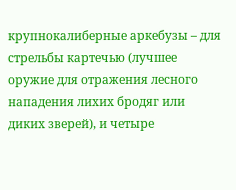крупнокалиберные аркебузы – для стрельбы картечью (лучшее оружие для отражения лесного нападения лихих бродяг или диких зверей), и четыре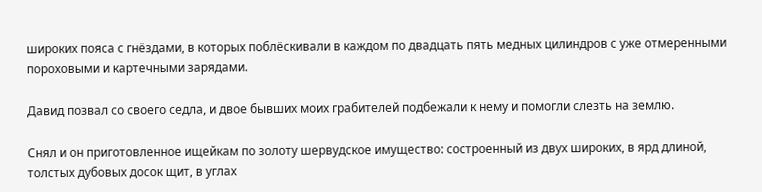широких пояса с гнёздами, в которых поблёскивали в каждом по двадцать пять медных цилиндров с уже отмеренными пороховыми и картечными зарядами.

Давид позвал со своего седла, и двое бывших моих грабителей подбежали к нему и помогли слезть на землю.

Снял и он приготовленное ищейкам по золоту шервудское имущество: состроенный из двух широких, в ярд длиной, толстых дубовых досок щит, в углах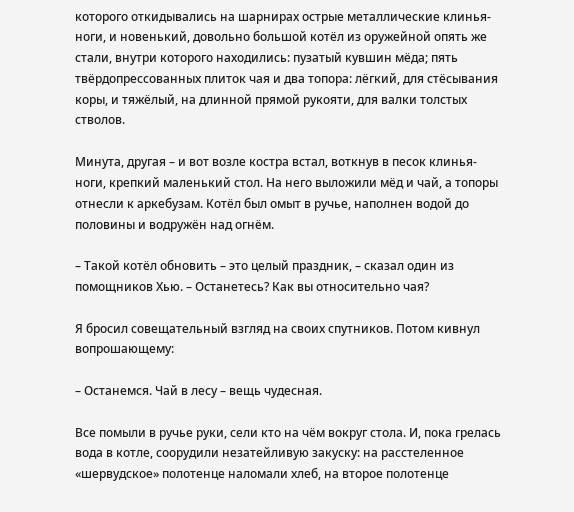которого откидывались на шарнирах острые металлические клинья-ноги, и новенький, довольно большой котёл из оружейной опять же стали, внутри которого находились: пузатый кувшин мёда; пять твёрдопрессованных плиток чая и два топора: лёгкий, для стёсывания коры, и тяжёлый, на длинной прямой рукояти, для валки толстых стволов.

Минута, другая – и вот возле костра встал, воткнув в песок клинья-ноги, крепкий маленький стол. На него выложили мёд и чай, а топоры отнесли к аркебузам. Котёл был омыт в ручье, наполнен водой до половины и водружён над огнём.

– Такой котёл обновить – это целый праздник, – сказал один из помощников Хью. – Останетесь? Как вы относительно чая?

Я бросил совещательный взгляд на своих спутников. Потом кивнул вопрошающему:

– Останемся. Чай в лесу – вещь чудесная.

Все помыли в ручье руки, сели кто на чём вокруг стола. И, пока грелась вода в котле, соорудили незатейливую закуску: на расстеленное «шервудское» полотенце наломали хлеб, на второе полотенце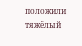положили тяжёлый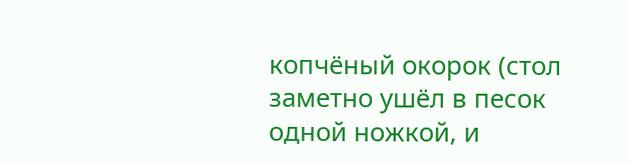копчёный окорок (стол заметно ушёл в песок одной ножкой, и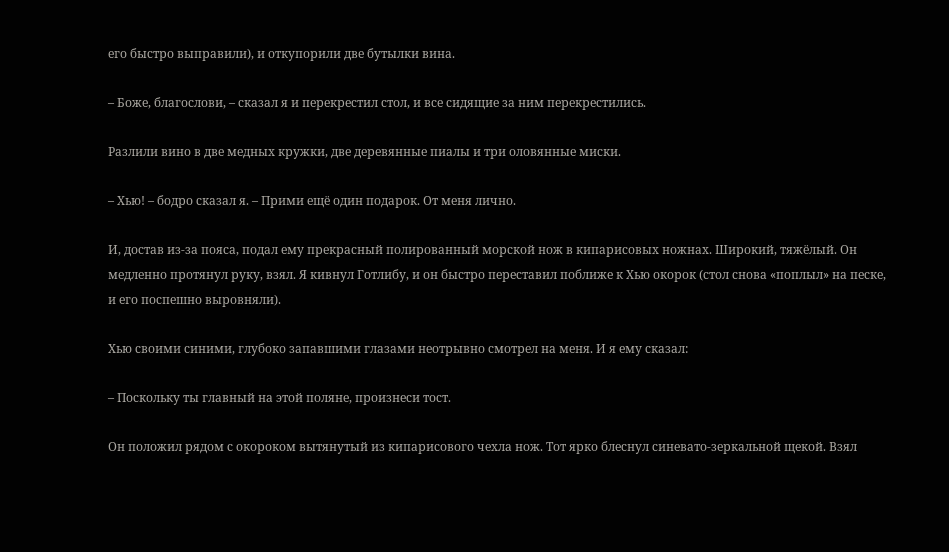его быстро выправили), и откупорили две бутылки вина.

– Боже, благослови, – сказал я и перекрестил стол, и все сидящие за ним перекрестились.

Разлили вино в две медных кружки, две деревянные пиалы и три оловянные миски.

– Хью! – бодро сказал я. – Прими ещё один подарок. От меня лично.

И, достав из-за пояса, подал ему прекрасный полированный морской нож в кипарисовых ножнах. Широкий, тяжёлый. Он медленно протянул руку, взял. Я кивнул Готлибу, и он быстро переставил поближе к Хью окорок (стол снова «поплыл» на песке, и его поспешно выровняли).

Хью своими синими, глубоко запавшими глазами неотрывно смотрел на меня. И я ему сказал:

– Поскольку ты главный на этой поляне, произнеси тост.

Он положил рядом с окороком вытянутый из кипарисового чехла нож. Тот ярко блеснул синевато-зеркальной щекой. Взял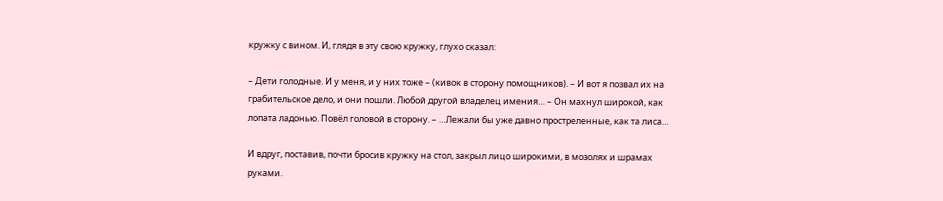кружку с вином. И, глядя в эту свою кружку, глухо сказал:

– Дети голодные. И у меня, и у них тоже – (кивок в сторону помощников). – И вот я позвал их на грабительское дело, и они пошли. Любой другой владелец имения… – Он махнул широкой, как лопата ладонью. Повёл головой в сторону. – …Лежали бы уже давно простреленные, как та лиса…

И вдруг, поставив, почти бросив кружку на стол, закрыл лицо широкими, в мозолях и шрамах руками.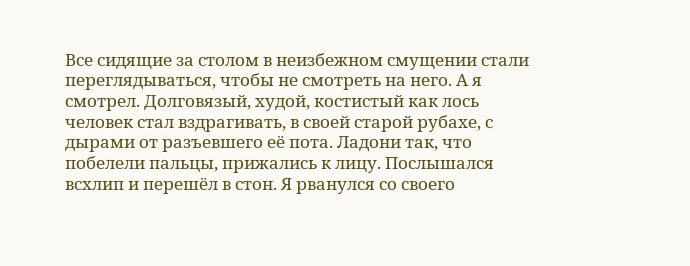Все сидящие за столом в неизбежном смущении стали переглядываться, чтобы не смотреть на него. А я смотрел. Долговязый, худой, костистый как лось человек стал вздрагивать, в своей старой рубахе, с дырами от разъевшего её пота. Ладони так, что побелели пальцы, прижались к лицу. Послышался всхлип и перешёл в стон. Я рванулся со своего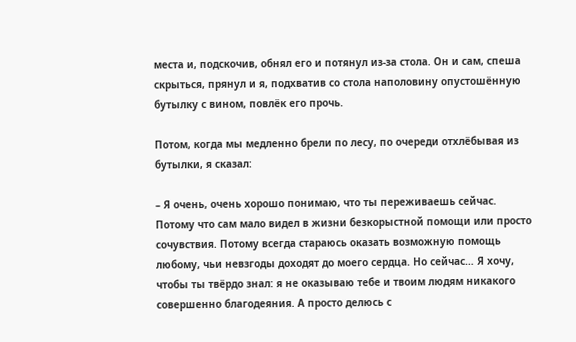места и, подскочив, обнял его и потянул из-за стола. Он и сам, спеша скрыться, прянул и я, подхватив со стола наполовину опустошённую бутылку с вином, повлёк его прочь.

Потом, когда мы медленно брели по лесу, по очереди отхлёбывая из бутылки, я сказал:

– Я очень, очень хорошо понимаю, что ты переживаешь сейчас. Потому что сам мало видел в жизни безкорыстной помощи или просто сочувствия. Потому всегда стараюсь оказать возможную помощь любому, чьи невзгоды доходят до моего сердца. Но сейчас… Я хочу, чтобы ты твёрдо знал: я не оказываю тебе и твоим людям никакого совершенно благодеяния. А просто делюсь с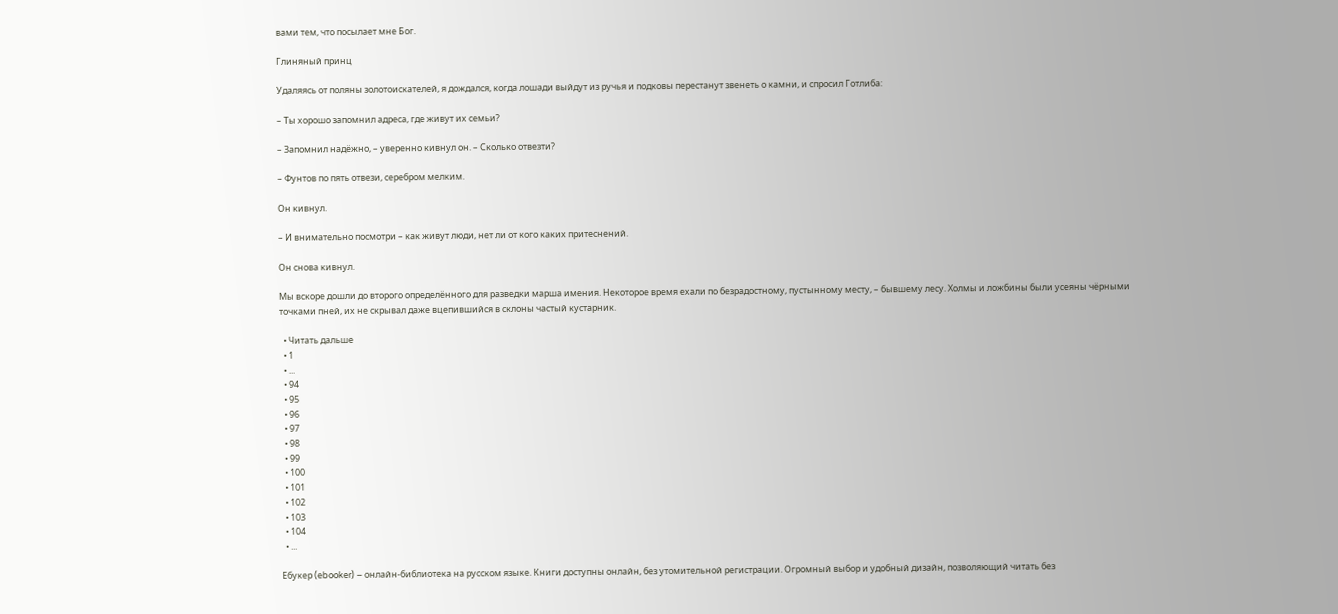вами тем, что посылает мне Бог.

Глиняный принц

Удаляясь от поляны золотоискателей, я дождался, когда лошади выйдут из ручья и подковы перестанут звенеть о камни, и спросил Готлиба:

– Ты хорошо запомнил адреса, где живут их семьи?

– Запомнил надёжно, – уверенно кивнул он. – Сколько отвезти?

– Фунтов по пять отвези, серебром мелким.

Он кивнул.

– И внимательно посмотри – как живут люди, нет ли от кого каких притеснений.

Он снова кивнул.

Мы вскоре дошли до второго определённого для разведки марша имения. Некоторое время ехали по безрадостному, пустынному месту, – бывшему лесу. Холмы и ложбины были усеяны чёрными точками пней, их не скрывал даже вцепившийся в склоны частый кустарник.

  • Читать дальше
  • 1
  • ...
  • 94
  • 95
  • 96
  • 97
  • 98
  • 99
  • 100
  • 101
  • 102
  • 103
  • 104
  • ...

Ебукер (ebooker) – онлайн-библиотека на русском языке. Книги доступны онлайн, без утомительной регистрации. Огромный выбор и удобный дизайн, позволяющий читать без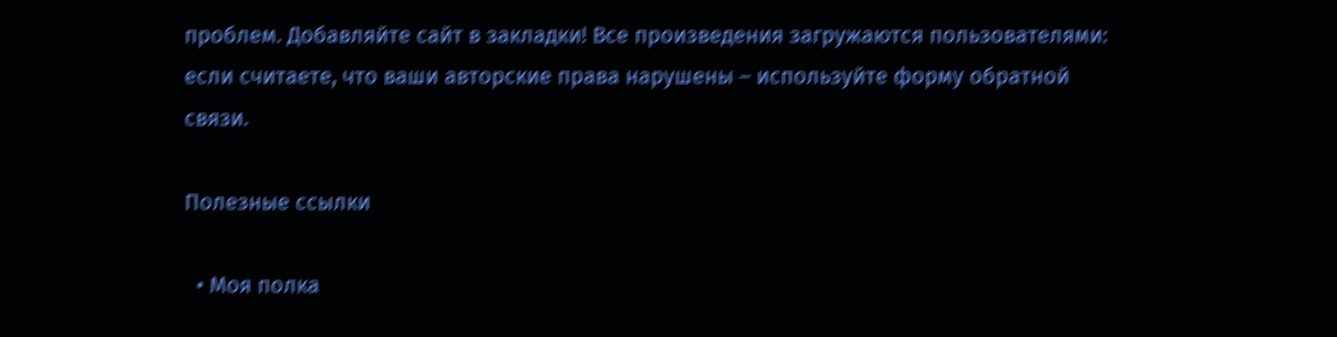проблем. Добавляйте сайт в закладки! Все произведения загружаются пользователями: если считаете, что ваши авторские права нарушены – используйте форму обратной связи.

Полезные ссылки

  • Моя полка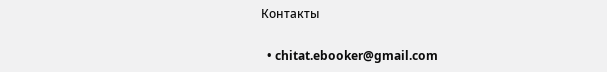Контакты

  • chitat.ebooker@gmail.com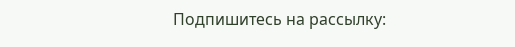Подпишитесь на рассылку: